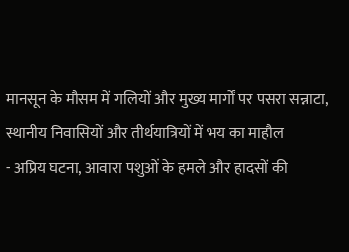मानसून के मौसम में गलियों और मुख्य मार्गों पर पसरा सन्नाटा, स्थानीय निवासियों और तीर्थयात्रियों में भय का माहौल
- अप्रिय घटना, आवारा पशुओं के हमले और हादसों की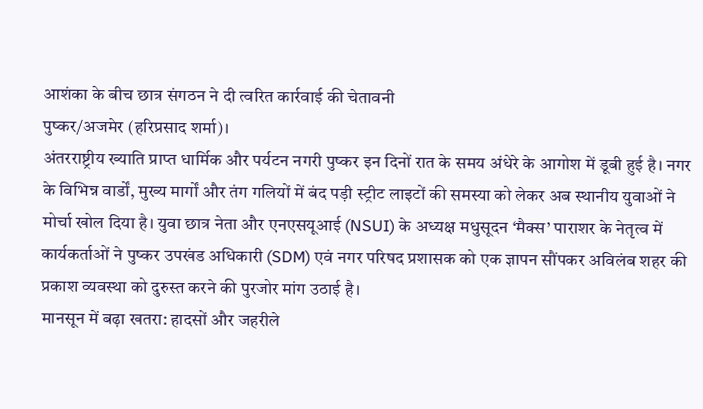आशंका के बीच छात्र संगठन ने दी त्वरित कार्रवाई की चेतावनी
पुष्कर/अजमेर (हरिप्रसाद शर्मा)।
अंतरराष्ट्रीय ख्याति प्राप्त धार्मिक और पर्यटन नगरी पुष्कर इन दिनों रात के समय अंधेरे के आगोश में डूबी हुई है। नगर के विभिन्न वार्डों, मुख्य मार्गों और तंग गलियों में बंद पड़ी स्ट्रीट लाइटों की समस्या को लेकर अब स्थानीय युवाओं ने मोर्चा खोल दिया है। युवा छात्र नेता और एनएसयूआई (NSUI) के अध्यक्ष मधुसूदन ‘मैक्स’ पाराशर के नेतृत्व में कार्यकर्ताओं ने पुष्कर उपखंड अधिकारी (SDM) एवं नगर परिषद प्रशासक को एक ज्ञापन सौंपकर अविलंब शहर की प्रकाश व्यवस्था को दुरुस्त करने की पुरजोर मांग उठाई है।
मानसून में बढ़ा खतरा: हादसों और जहरीले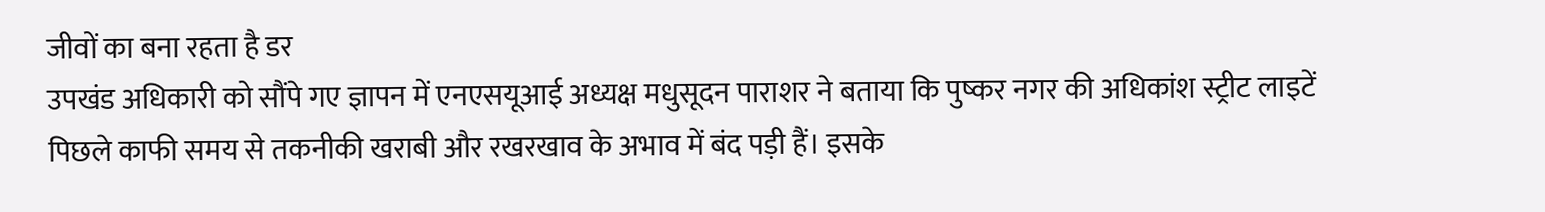जीवों का बना रहता है डर
उपखंड अधिकारी को सौंपे गए ज्ञापन में एनएसयूआई अध्यक्ष मधुसूदन पाराशर ने बताया कि पुष्कर नगर की अधिकांश स्ट्रीट लाइटें पिछले काफी समय से तकनीकी खराबी और रखरखाव के अभाव में बंद पड़ी हैं। इसके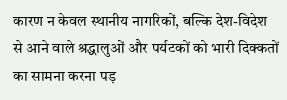कारण न केवल स्थानीय नागरिकों, बल्कि देश-विदेश से आने वाले श्रद्धालुओं और पर्यटकों को भारी दिक्कतों का सामना करना पड़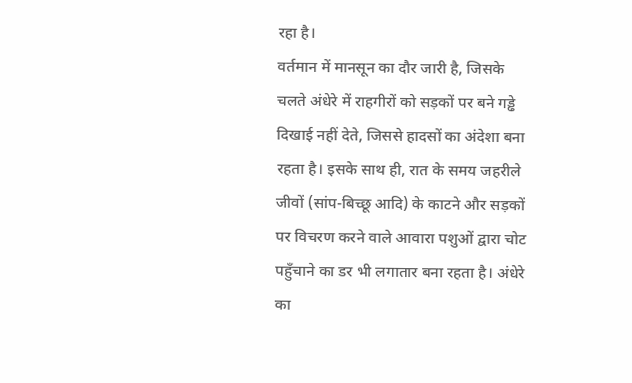रहा है।
वर्तमान में मानसून का दौर जारी है, जिसके चलते अंधेरे में राहगीरों को सड़कों पर बने गड्ढे दिखाई नहीं देते, जिससे हादसों का अंदेशा बना रहता है। इसके साथ ही, रात के समय जहरीले जीवों (सांप-बिच्छू आदि) के काटने और सड़कों पर विचरण करने वाले आवारा पशुओं द्वारा चोट पहुँचाने का डर भी लगातार बना रहता है। अंधेरे का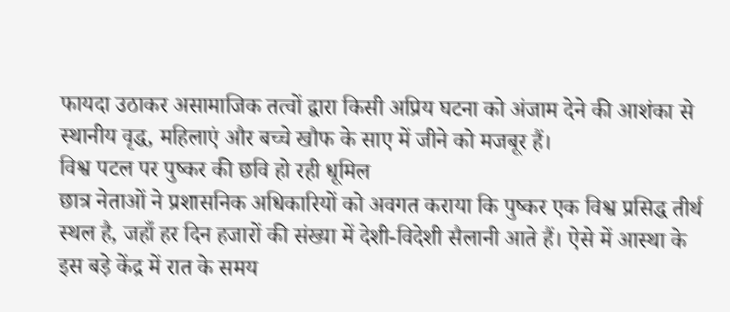फायदा उठाकर असामाजिक तत्वों द्वारा किसी अप्रिय घटना को अंजाम देने की आशंका से स्थानीय वृद्ध, महिलाएं और बच्चे खौफ के साए में जीने को मजबूर हैं।
विश्व पटल पर पुष्कर की छवि हो रही धूमिल
छात्र नेताओं ने प्रशासनिक अधिकारियों को अवगत कराया कि पुष्कर एक विश्व प्रसिद्ध तीर्थ स्थल है, जहाँ हर दिन हजारों की संख्या में देशी-विदेशी सैलानी आते हैं। ऐसे में आस्था के इस बड़े केंद्र में रात के समय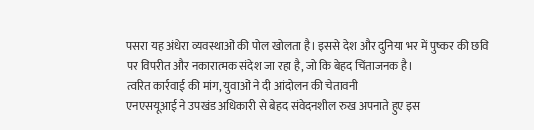पसरा यह अंधेरा व्यवस्थाओं की पोल खोलता है। इससे देश और दुनिया भर में पुष्कर की छवि पर विपरीत और नकारात्मक संदेश जा रहा है, जो कि बेहद चिंताजनक है।
त्वरित कार्रवाई की मांग, युवाओं ने दी आंदोलन की चेतावनी
एनएसयूआई ने उपखंड अधिकारी से बेहद संवेदनशील रुख अपनाते हुए इस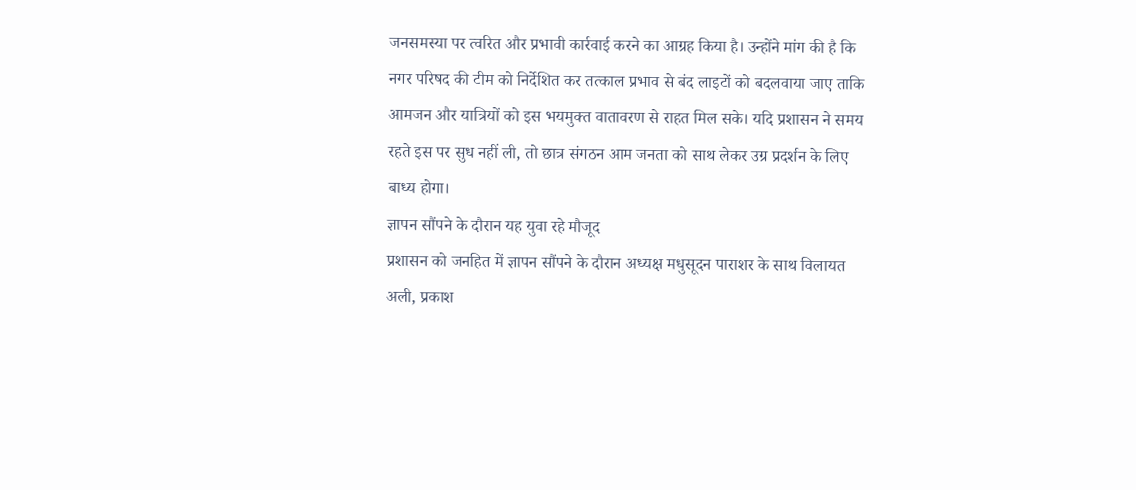जनसमस्या पर त्वरित और प्रभावी कार्रवाई करने का आग्रह किया है। उन्होंने मांग की है कि नगर परिषद की टीम को निर्देशित कर तत्काल प्रभाव से बंद लाइटों को बदलवाया जाए ताकि आमजन और यात्रियों को इस भयमुक्त वातावरण से राहत मिल सके। यदि प्रशासन ने समय रहते इस पर सुध नहीं ली, तो छात्र संगठन आम जनता को साथ लेकर उग्र प्रदर्शन के लिए बाध्य होगा।
ज्ञापन सौंपने के दौरान यह युवा रहे मौजूद
प्रशासन को जनहित में ज्ञापन सौंपने के दौरान अध्यक्ष मधुसूदन पाराशर के साथ विलायत अली, प्रकाश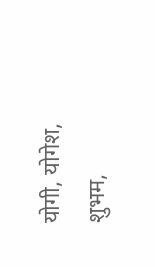योगी, योगेश, शुभम,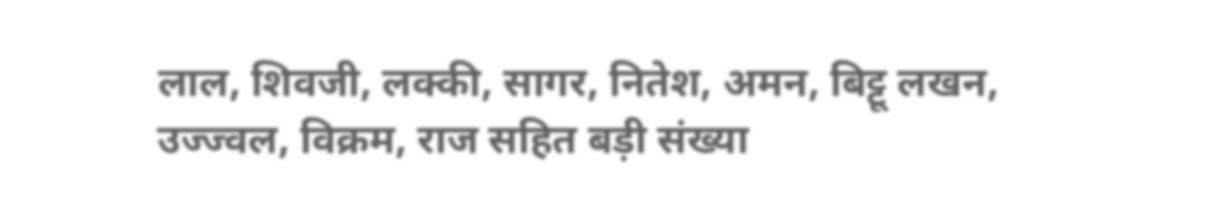लाल, शिवजी, लक्की, सागर, नितेश, अमन, बिट्टू लखन, उज्ज्वल, विक्रम, राज सहित बड़ी संख्या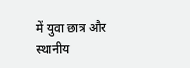में युवा छात्र और स्थानीय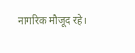नागरिक मौजूद रहे।